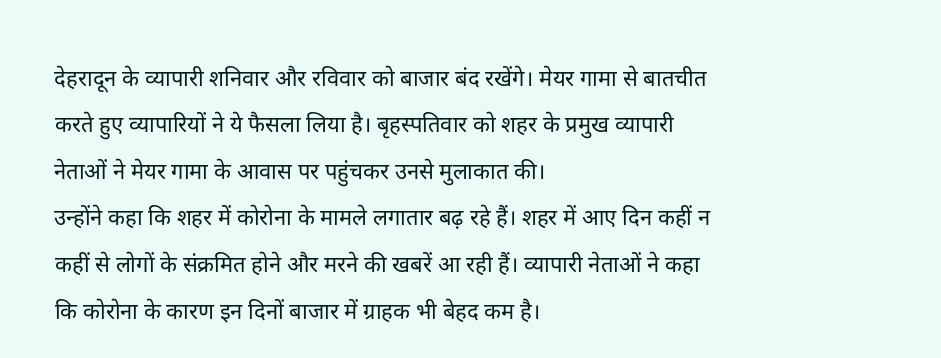देहरादून के व्यापारी शनिवार और रविवार को बाजार बंद रखेंगे। मेयर गामा से बातचीत करते हुए व्यापारियों ने ये फैसला लिया है। बृहस्पतिवार को शहर के प्रमुख व्यापारी नेताओं ने मेयर गामा के आवास पर पहुंचकर उनसे मुलाकात की।
उन्होंने कहा कि शहर में कोरोना के मामले लगातार बढ़ रहे हैं। शहर में आए दिन कहीं न कहीं से लोगों के संक्रमित होने और मरने की खबरें आ रही हैं। व्यापारी नेताओं ने कहा कि कोरोना के कारण इन दिनों बाजार में ग्राहक भी बेहद कम है।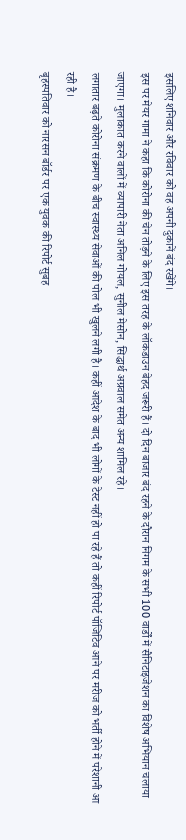इसलिए शनिवार और रविवार को वह अपनी दुकानें बंद रखेंगे।
इस पर मेयर गामा ने कहा कि कोरोना की चेन तोड़ने के लिए इस तरह के लॉकडाउन बेहद जरूरी हैं। दो दिन बाजार बंद रहने के दौरान निगम के सभी 100 वार्डों में सैनिटाइजेशन का विशेष अभियान चलाया जाएगा। मुलाकात करने वालों में व्यापारी नेता अनिल गोयल, सुनील मेसोन, सिद्धार्थ अग्रवाल समेत अन्य शामिल रहे।
लगातार बढ़ते कोरोना संक्रमण के बीच स्वास्थ्य सेवाओं की पोल भी खुलने लगी है। कहीं आदेश के बाद भी लोगों के टेस्ट नहीं हो पा रहे हैं तो कहीं रिपोर्ट पॉजिटिव आने पर मरीज को भर्ती होने में परेशानी आ रही है।
बृहस्पतिवार को नारसन बॉर्डर पर एक युवक की रिपोर्ट सुबह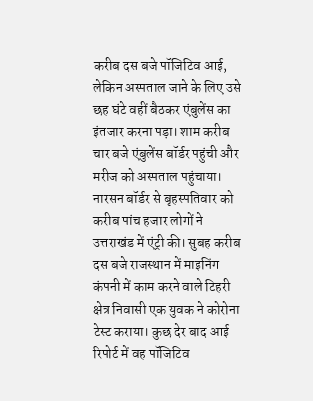करीब दस बजे पॉजिटिव आई, लेकिन अस्पताल जाने के लिए उसे छह घंटे वहीं बैठकर एंबुलेंस का इंतजार करना पड़ा। शाम करीब चार बजे एंबुलेंस बॉर्डर पहुंची और मरीज को अस्पताल पहुंचाया।
नारसन बॉर्डर से बृहस्पतिवार को करीब पांच हजार लोगों ने उत्तराखंड में एंट्री की। सुबह करीब दस बजे राजस्थान में माइनिंग कंपनी में काम करने वाले टिहरी क्षेत्र निवासी एक युवक ने कोरोना टेस्ट कराया। कुछ देर बाद आई रिपोर्ट में वह पॉजिटिव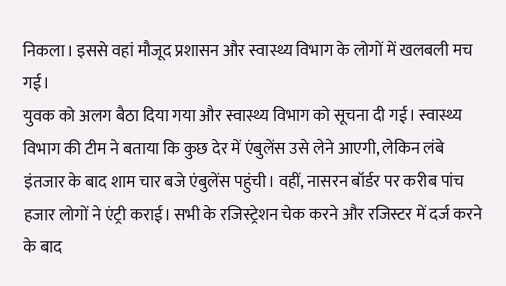निकला। इससे वहां मौजूद प्रशासन और स्वास्थ्य विभाग के लोगों में खलबली मच गई।
युवक को अलग बैठा दिया गया और स्वास्थ्य विभाग को सूचना दी गई। स्वास्थ्य विभाग की टीम ने बताया कि कुछ देर में एंबुलेंस उसे लेने आएगी, लेकिन लंबे इंतजार के बाद शाम चार बजे एंबुलेंस पहुंची। वहीं, नासरन बॉर्डर पर करीब पांच हजार लोगों ने एंट्री कराई। सभी के रजिस्ट्रेशन चेक करने और रजिस्टर में दर्ज करने के बाद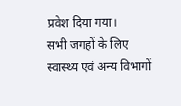प्रवेश दिया गया।
सभी जगहों के लिए स्वास्थ्य एवं अन्य विभागों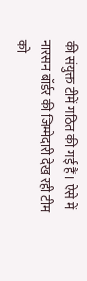की संयुक्त टीमें गठित की गई हैं। ऐसे में नारसन बॉर्डर की जिम्मेदारी देख रही टीम को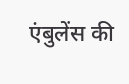एंबुलेंस की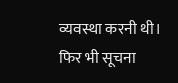व्यवस्था करनी थी। फिर भी सूचना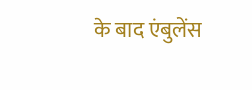के बाद एंबुलेंस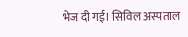भेज दी गई। सिविल अस्पताल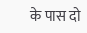के पास दो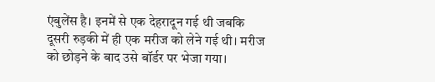एंबुलेंस है। इनमें से एक देहरादून गई थी जबकि दूसरी रुड़की में ही एक मरीज को लेने गई थी। मरीज को छोड़ने के बाद उसे बॉर्डर पर भेजा गया।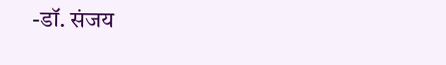-डॉ. संजय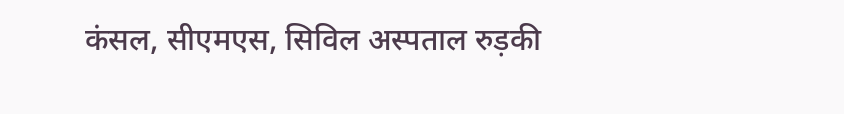कंसल, सीएमएस, सिविल अस्पताल रुड़की